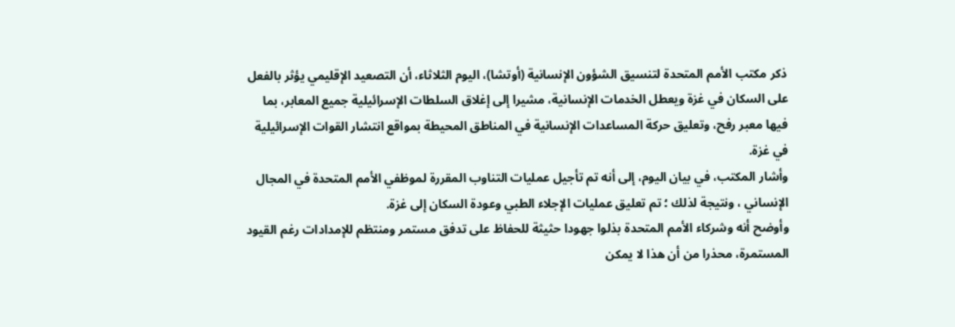ذكر مكتب الأمم المتحدة لتنسيق الشؤون الإنسانية (أوتشا)، اليوم الثلاثاء، أن التصعيد الإقليمي يؤثر بالفعل على السكان في غزة ويعطل الخدمات الإنسانية، مشيرا إلى إغلاق السلطات الإسرائيلية جميع المعابر، بما فيها معبر رفح، وتعليق حركة المساعدات الإنسانية في المناطق المحيطة بمواقع انتشار القوات الإسرائيلية في غزة.
وأشار المكتب، في بيان اليوم، إلى أنه تم تأجيل عمليات التناوب المقررة لموظفي الأمم المتحدة في المجال الإنساني ، ونتيجة لذلك ؛ تم تعليق عمليات الإجلاء الطبي وعودة السكان إلى غزة.
وأوضح أنه وشركاء الأمم المتحدة بذلوا جهودا حثيثة للحفاظ على تدفق مستمر ومنتظم للإمدادات رغم القيود المستمرة، محذرا من أن هذا لا يمكن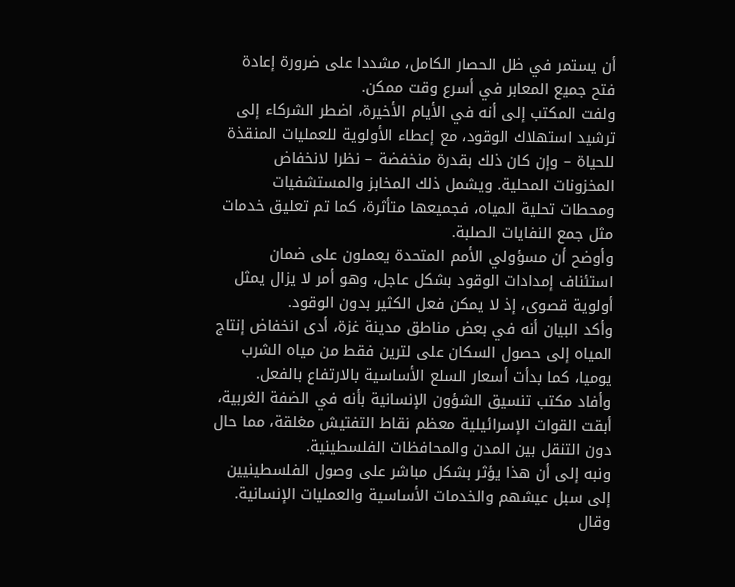أن يستمر في ظل الحصار الكامل، مشددا على ضرورة إعادة فتح جميع المعابر في أسرع وقت ممكن.
ولفت المكتب إلى أنه في الأيام الأخيرة، اضطر الشركاء إلى ترشيد استهلاك الوقود، مع إعطاء الأولوية للعمليات المنقذة للحياة – وإن كان ذلك بقدرة منخفضة – نظرا لانخفاض المخزونات المحلية. ويشمل ذلك المخابز والمستشفيات ومحطات تحلية المياه، فجميعها متأثرة، كما تم تعليق خدمات مثل جمع النفايات الصلبة.
وأوضح أن مسؤولي الأمم المتحدة يعملون على ضمان استئناف إمدادات الوقود بشكل عاجل، وهو أمر لا يزال يمثل أولوية قصوى، إذ لا يمكن فعل الكثير بدون الوقود.
وأكد البيان أنه في بعض مناطق مدينة غزة، أدى انخفاض إنتاج المياه إلى حصول السكان على لترين فقط من مياه الشرب يوميا، كما بدأت أسعار السلع الأساسية بالارتفاع بالفعل.
وأفاد مكتب تنسيق الشؤون الإنسانية بأنه في الضفة الغربية، أبقت القوات الإسرائيلية معظم نقاط التفتيش مغلقة، مما حال دون التنقل بين المدن والمحافظات الفلسطينية.
ونبه إلى أن هذا يؤثر بشكل مباشر على وصول الفلسطينيين إلى سبل عيشهم والخدمات الأساسية والعمليات الإنسانية.
وقال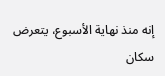إنه منذ نهاية الأسبوع، يتعرض سكان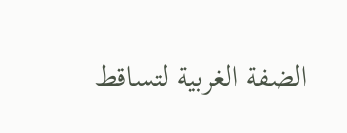الضفة الغربية لتساقط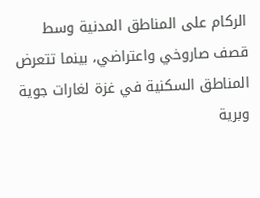الركام على المناطق المدنية وسط قصف صاروخي واعتراضي، بينما تتعرض المناطق السكنية في غزة لغارات جوية وبرية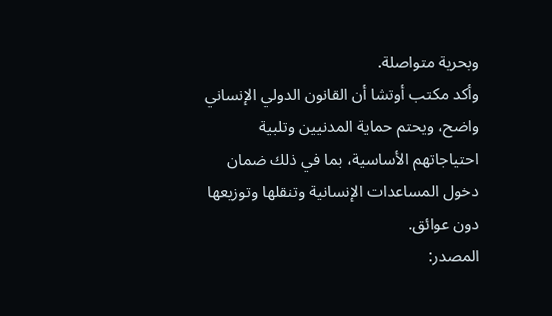وبحرية متواصلة.
وأكد مكتب أوتشا أن القانون الدولي الإنساني واضح، ويحتم حماية المدنيين وتلبية احتياجاتهم الأساسية، بما في ذلك ضمان دخول المساعدات الإنسانية وتنقلها وتوزيعها دون عوائق.
المصدر: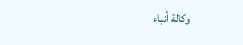وكالة أنباء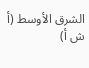الشرق الأوسط (أ ش أ)